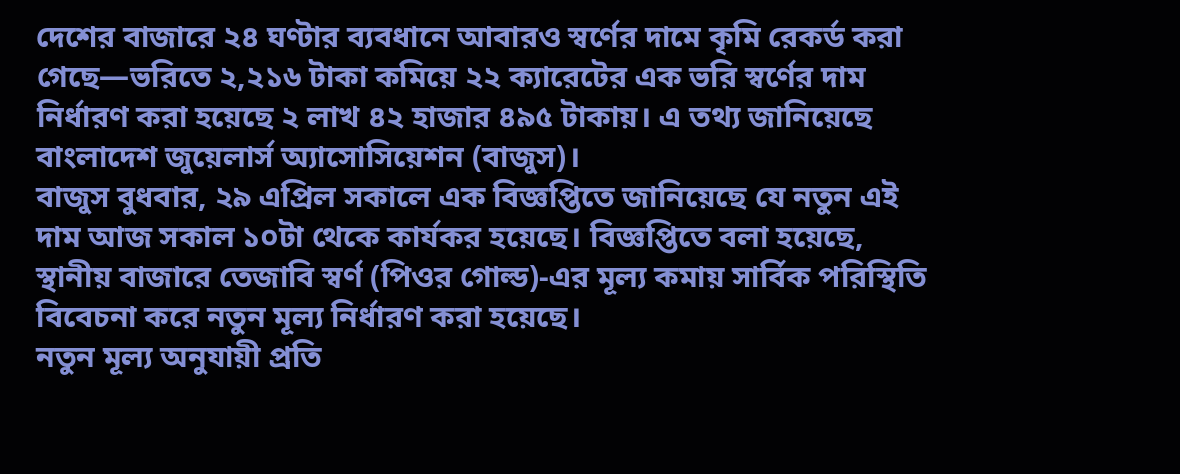দেশের বাজারে ২৪ ঘণ্টার ব্যবধানে আবারও স্বর্ণের দামে কৃমি রেকর্ড করা গেছে—ভরিতে ২,২১৬ টাকা কমিয়ে ২২ ক্যারেটের এক ভরি স্বর্ণের দাম নির্ধারণ করা হয়েছে ২ লাখ ৪২ হাজার ৪৯৫ টাকায়। এ তথ্য জানিয়েছে বাংলাদেশ জুয়েলার্স অ্যাসোসিয়েশন (বাজুস)।
বাজুস বুধবার, ২৯ এপ্রিল সকালে এক বিজ্ঞপ্তিতে জানিয়েছে যে নতুন এই দাম আজ সকাল ১০টা থেকে কার্যকর হয়েছে। বিজ্ঞপ্তিতে বলা হয়েছে, স্থানীয় বাজারে তেজাবি স্বর্ণ (পিওর গোল্ড)-এর মূল্য কমায় সার্বিক পরিস্থিতি বিবেচনা করে নতুন মূল্য নির্ধারণ করা হয়েছে।
নতুন মূল্য অনুযায়ী প্রতি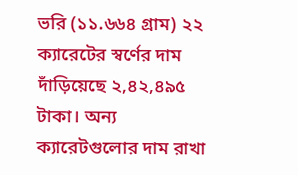ভরি (১১.৬৬৪ গ্রাম) ২২ ক্যারেটের স্বর্ণের দাম দাঁড়িয়েছে ২,৪২,৪৯৫ টাকা। অন্য ক্যারেটগুলোর দাম রাখা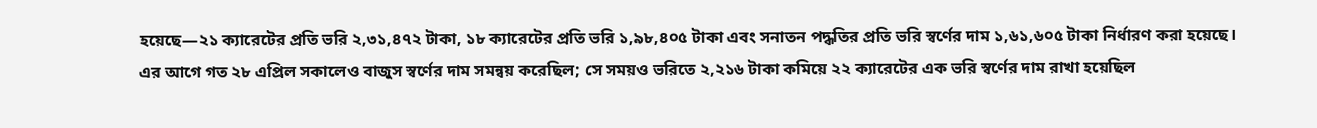হয়েছে—২১ ক্যারেটের প্রতি ভরি ২,৩১,৪৭২ টাকা, ১৮ ক্যারেটের প্রতি ভরি ১,৯৮,৪০৫ টাকা এবং সনাতন পদ্ধতির প্রতি ভরি স্বর্ণের দাম ১,৬১,৬০৫ টাকা নির্ধারণ করা হয়েছে।
এর আগে গত ২৮ এপ্রিল সকালেও বাজুস স্বর্ণের দাম সমন্বয় করেছিল; সে সময়ও ভরিতে ২,২১৬ টাকা কমিয়ে ২২ ক্যারেটের এক ভরি স্বর্ণের দাম রাখা হয়েছিল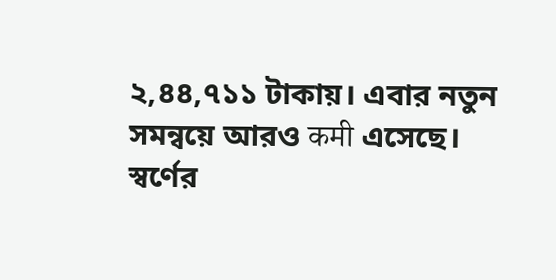২,৪৪,৭১১ টাকায়। এবার নতুন সমন্বয়ে আরও कमी এসেছে।
স্বর্ণের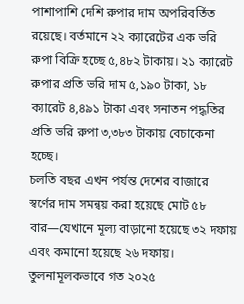পাশাপাশি দেশি রুপার দাম অপরিবর্তিত রয়েছে। বর্তমানে ২২ ক্যারেটের এক ভরি রুপা বিক্রি হচ্ছে ৫,৪৮২ টাকায়। ২১ ক্যারেট রুপার প্রতি ভরি দাম ৫,১৯০ টাকা, ১৮ ক্যারেট ৪,৪৯১ টাকা এবং সনাতন পদ্ধতির প্রতি ভরি রুপা ৩,৩৮৩ টাকায় বেচাকেনা হচ্ছে।
চলতি বছর এখন পর্যন্ত দেশের বাজারে স্বর্ণের দাম সমন্বয় করা হয়েছে মোট ৫৮ বার—যেখানে মূল্য বাড়ানো হয়েছে ৩২ দফায় এবং কমানো হয়েছে ২৬ দফায়। তুলনামূলকভাবে গত ২০২৫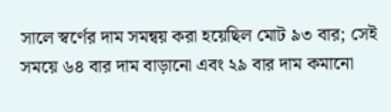সালে স্বর্ণের দাম সমন্বয় করা হয়েছিল মোট ৯৩ বার; সেই সময়ে ৬৪ বার দাম বাড়ানো এবং ২৯ বার দাম কমানো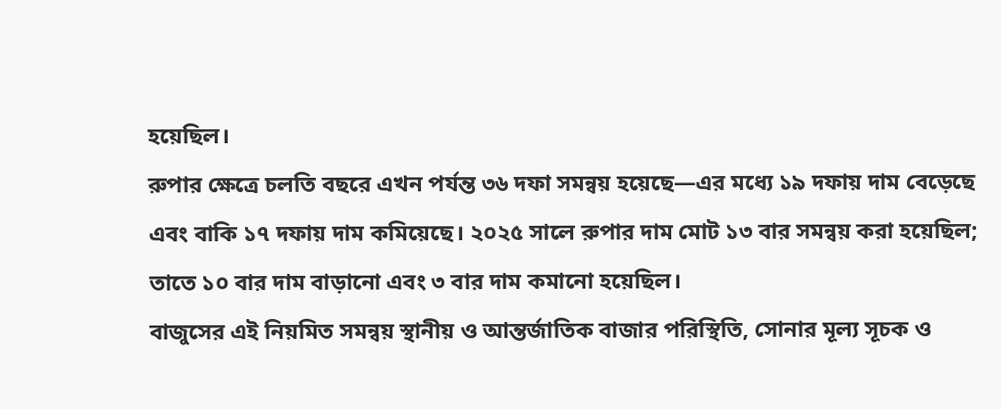হয়েছিল।
রুপার ক্ষেত্রে চলতি বছরে এখন পর্যন্ত ৩৬ দফা সমন্বয় হয়েছে—এর মধ্যে ১৯ দফায় দাম বেড়েছে এবং বাকি ১৭ দফায় দাম কমিয়েছে। ২০২৫ সালে রুপার দাম মোট ১৩ বার সমন্বয় করা হয়েছিল; তাতে ১০ বার দাম বাড়ানো এবং ৩ বার দাম কমানো হয়েছিল।
বাজুসের এই নিয়মিত সমন্বয় স্থানীয় ও আন্তর্জাতিক বাজার পরিস্থিতি, সোনার মূল্য সূচক ও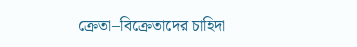ক্রেতা–বিক্রেতাদের চাহিদা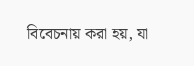বিবেচনায় করা হয়, যা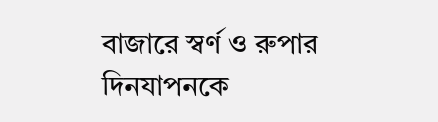বাজারে স্বর্ণ ও রুপার দিনযাপনকে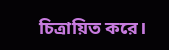চিত্রায়িত করে।